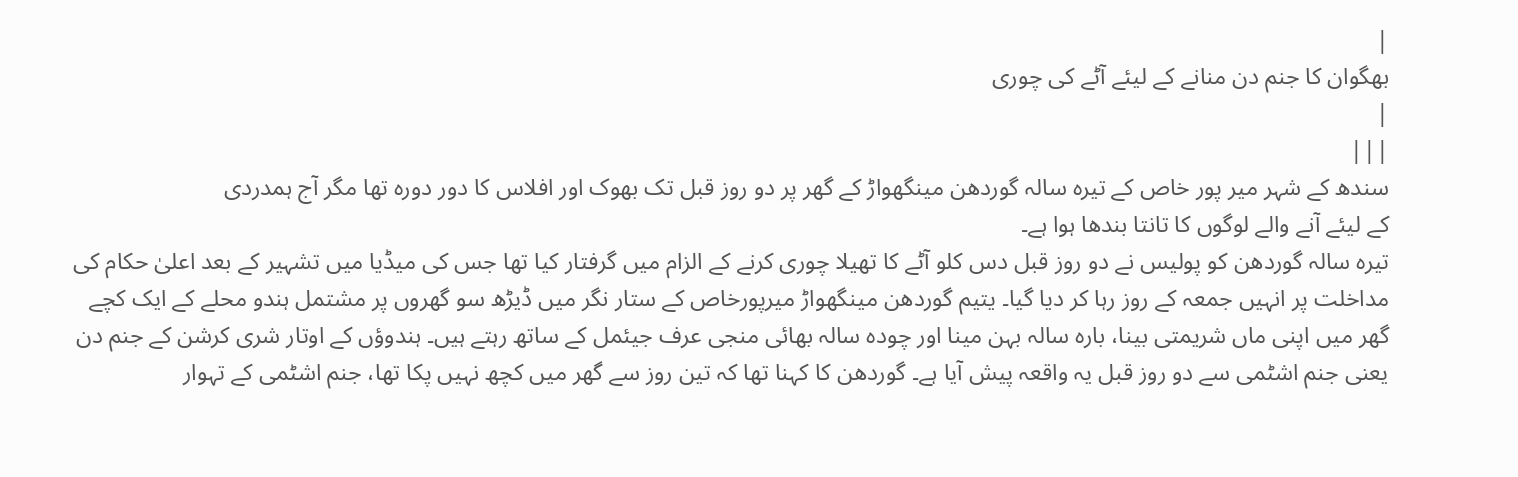|
بھگوان کا جنم دن منانے کے لیئے آٹے کی چوری
|
|||
سندھ کے شہر میر پور خاص کے تیرہ سالہ گوردھن مینگھواڑ کے گھر پر دو روز قبل تک بھوک اور افلاس کا دور دورہ تھا مگر آج ہمدردی
کے لیئے آنے والے لوگوں کا تانتا بندھا ہوا ہے۔
تیرہ سالہ گوردھن کو پولیس نے دو روز قبل دس کلو آٹے کا تھیلا چوری کرنے کے الزام میں گرفتار کیا تھا جس کی میڈیا میں تشہیر کے بعد اعلیٰ حکام کی مداخلت پر انہیں جمعہ کے روز رہا کر دیا گیا۔ یتیم گوردھن مینگھواڑ میرپورخاص کے ستار نگر میں ڈیڑھ سو گھروں پر مشتمل ہندو محلے کے ایک کچے گھر میں اپنی ماں شریمتی بینا، بارہ سالہ بہن مینا اور چودہ سالہ بھائی منجی عرف جیئمل کے ساتھ رہتے ہیں۔ ہندوؤں کے اوتار شری کرشن کے جنم دن یعنی جنم اشٹمی سے دو روز قبل یہ واقعہ پیش آیا ہے۔ گوردھن کا کہنا تھا کہ تین روز سے گھر میں کچھ نہیں پکا تھا، جنم اشٹمی کے تہوار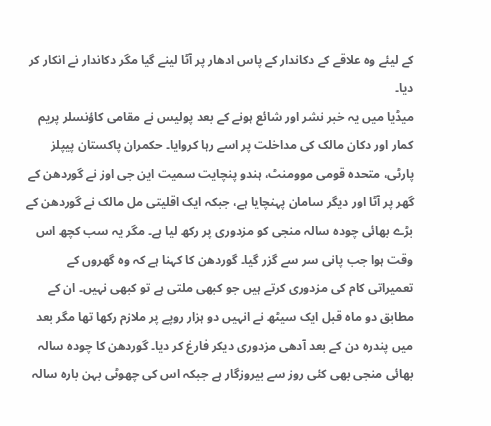کے لیئے وہ علاقے کے دکاندار کے پاس ادھار پر آٹا لینے گیا مگر دکاندار نے انکار کر دیا۔
میڈیا میں یہ خبر نشر اور شائع ہونے کے بعد پولیس نے مقامی کاؤنسلر پریم کمار اور دکان مالک کی مداخلت پر اسے رہا کروایا۔ حکمران پاکستان پیپلز پارٹی، متحدہ قومی موومنٹ، ہندو پنچایت سمیت این جی اوز نے گوردھن کے گھر پر آٹا اور دیگر سامان پہنچایا ہے، جبکہ ایک اقلیتی مل مالک نے گوردھن کے بڑے بھائی چودہ سالہ منجی کو مزدوری پر رکھ لیا ہے۔ مگر یہ سب کچھ اس وقت ہوا جب پانی سر سے گزر گیا۔ گوردھن کا کہنا ہے کہ وہ گھروں کے تعمیراتی کام کی مزدوری کرتے ہیں جو کبھی ملتی ہے تو کبھی نہیں۔ ان کے مطابق دو ماہ قبل ایک سیٹھ نے انہیں دو ہزار روپے پر ملازم رکھا تھا مگر بعد میں پندرہ دن کے بعد آدھی مزدوری دیکر فارغ کر دیا۔ گوردھن کا چودہ سالہ بھائی منجی بھی کئی روز سے بیروزگار ہے جبکہ اس کی چھوٹی بہن بارہ سالہ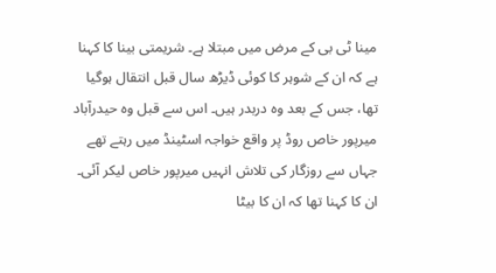مینا ٹی بی کے مرض میں مبتلا ہے۔ شریمتی بینا کا کہنا ہے کہ ان کے شوہر کا کوئی ڈیڑھ سال قبل انتقال ہوگیا تھا، جس کے بعد وہ دربدر ہیں۔ اس سے قبل وہ حیدرآباد میرپور خاص روڈ پر واقع خواجہ اسٹینڈ میں رہتے تھے جہاں سے روزگار کی تلاش انہیں میرپور خاص لیکر آئی۔ ان کا کہنا تھا کہ ان کا بیٹا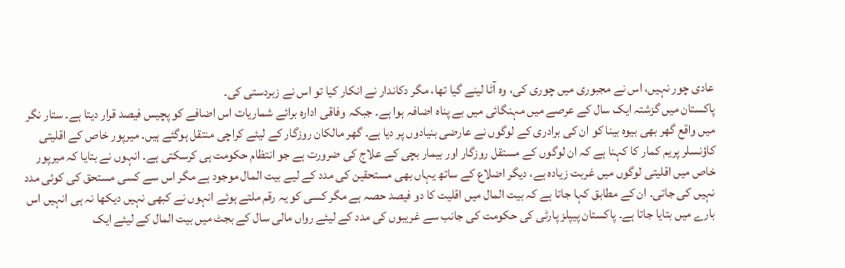عادی چور نہیں، اس نے مجبوری میں چوری کی، وہ آٹا لینے گیا تھا، مگر دکاندار نے انکار کیا تو اس نے زبردستی کی۔
پاکستان میں گزشتہ ایک سال کے عرصے میں مہنگائی میں بے پناہ اضافہ ہوا ہے۔ جبکہ وفاقی ادارہ برائے شماریات اس اضافے کو پچیس فیصد قرار دیتا ہے۔ ستار نگر میں واقع گھر بھی بیوہ بینا کو ان کی برادری کے لوگوں نے عارضی بنیادوں پر دیا ہے۔ گھر مالکان روزگار کے لیئے کراچی منتقل ہوگئے ہیں۔ میرپور خاص کے اقلیتی کاؤنسلر پریم کمار کا کہنا ہے کہ ان لوگوں کے مستقل روزگار اور بیمار بچی کے علاج کی ضرورت ہے جو انتظام حکومت ہی کرسکتی ہے۔ انہوں نے بتایا کہ میرپور خاص میں اقلیتی لوگوں میں غربت زیادہ ہے، دیگر اضلاع کے ساتھ یہاں بھی مستحقین کی مدد کے لیے بیت المال موجود ہے مگر اس سے کسی مستحق کی کوئی مدد نہیں کی جاتی۔ ان کے مطابق کہا جاتا ہے کہ بیت المال میں اقلیت کا دو فیصد حصہ ہے مگر کسی کو یہ رقم ملتے ہوئے انہوں نے کبھی نہیں دیکھا نہ ہی انہیں اس بارے میں بتایا جاتا ہے۔ پاکستان پیپلز پارٹی کی حکومت کی جانب سے غریبوں کی مدد کے لیئے رواں مالی سال کے بجٹ میں بیت المال کے لیئے ایک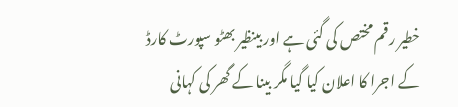خطیر رقم مختص کی گئی ہے اور بینظیر بھٹو سپورٹ کارڈ کے اجرا کا اعلان کیا گیا مگر بینا کے گھر کی کہانی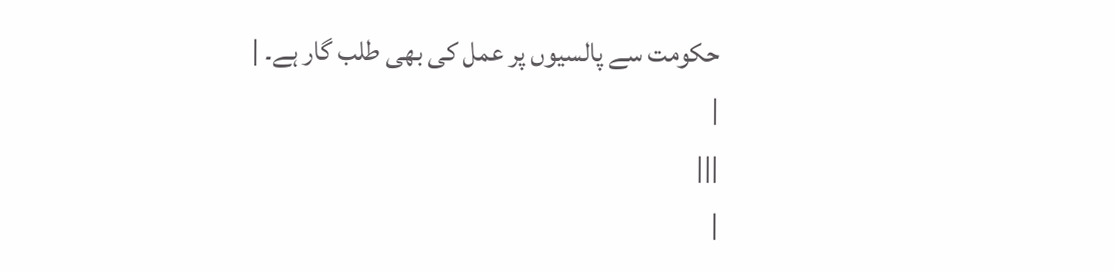حکومت سے پالسیوں پر عمل کی بھی طلب گار ہے۔ |
|
|||
|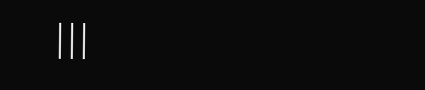|||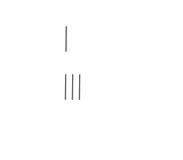|
|||